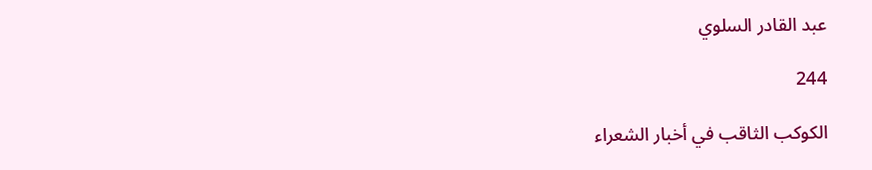عبد القادر السلوي

244

الكوكب الثاقب في أخبار الشعراء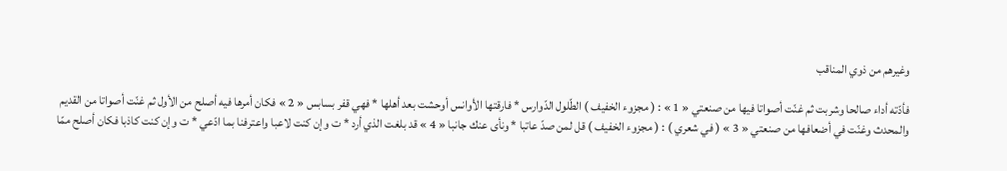وغيرهم من ذوي المناقب

فأدّته أداء صالحا وشربت ثم غنّت أصواتا فيها من صنعتي « 1 » : ( مجزوء الخفيف ) الطّلول الدّوارس * فارقتها الأوانس أوحشت بعد أهلها * فهي قفر بسابس « 2 » فكان أمرها فيه أصلح من الأول ثم غنّت أصواتا من القديم والمحدث وغنّت في أضعافها من صنعتي « 3 » ( في شعري ) : ( مجزوء الخفيف ) قل لمن صدّ عاتبا * ونأى عنك جانبا « 4 » قد بلغت الذي أرد * ت وإن كنت لاعبا واعترفنا بما ادّعي * ت وإن كنت كاذبا فكان أصلح ممّا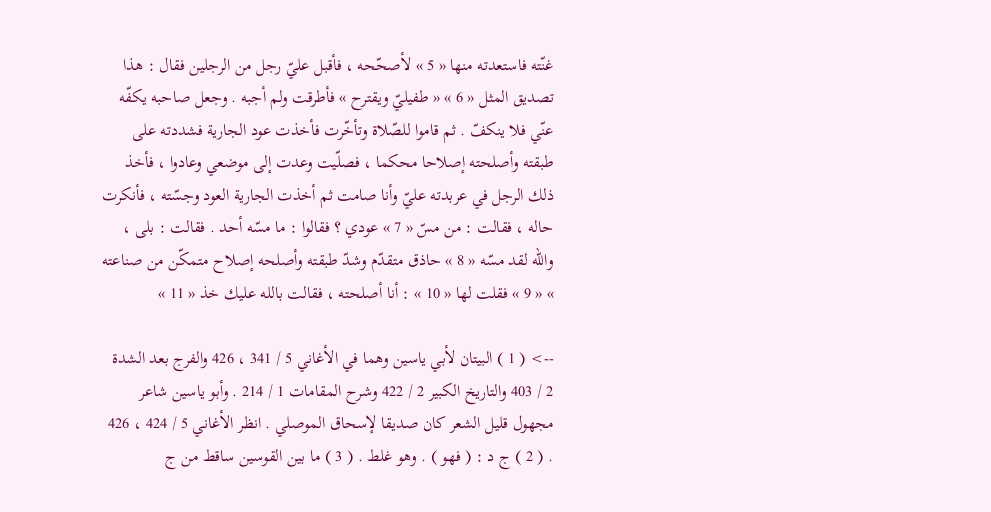غنّته فاستعدته منها « 5 » لأصحّحه ، فأقبل عليّ رجل من الرجلين فقال : هذا تصديق المثل « 6 » « طفيليّ ويقترح » فأطرقت ولم أجبه . وجعل صاحبه يكفّه عنّي فلا ينكفّ . ثم قاموا للصّلاة وتأخّرت فأخذت عود الجارية فشددته على طبقته وأصلحته إصلاحا محكما ، فصلّيت وعدت إلى موضعي وعادوا ، فأخذ ذلك الرجل في عربدته عليّ وأنا صامت ثم أخذت الجارية العود وجسّته ، فأنكرت حاله ، فقالت : من مسّ « 7 » عودي ؟ فقالوا : ما مسّه أحد . فقالت : بلى ، والله لقد مسّه « 8 » حاذق متقدّم وشدّ طبقته وأصلحه إصلاح متمكّن من صناعته » « 9 » فقلت لها « 10 » : أنا أصلحته ، فقالت بالله عليك خذ « 11 »

--> ( 1 ) البيتان لأبي ياسين وهما في الأغاني 5 / 341 ، 426 والفرج بعد الشدة 2 / 403 والتاريخ الكبير 2 / 422 وشرح المقامات 1 / 214 . وأبو ياسين شاعر مجهول قليل الشعر كان صديقا لإسحاق الموصلي . انظر الأغاني 5 / 424 ، 426 . ( 2 ) ج د : ( فهو ) . وهو غلط . ( 3 ) ما بين القوسين ساقط من ج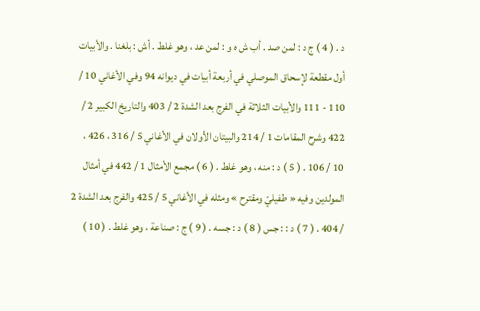د . ( 4 ) ج د : لمن صد . أب ش ه و : لمن عد ، وهو غلط . أش : بلغنا . والأبيات أول مقطعة لإسحاق الموصلي في أربعة أبيات في ديوانه 94 وفي الأغاني 10 / 110 - 111 والأبيات الثلاثة في الفرج بعد الشدة 2 / 403 والتاريخ الكبير 2 / 422 وشرح المقامات 1 / 214 والبيتان الأولان في الأغاني 5 / 316 ، 426 ، 10 / 106 . ( 5 ) د : منه ، وهو غلط . ( 6 ) مجمع الأمثال 1 / 442 في أمثال المولدين وفيه « طفيليّ ومقترح » ومثله في الأغاني 5 / 425 والفرج بعد الشدة 2 / 404 . ( 7 ) د : : جس ( 8 ) د : جسه . ( 9 ) ج : صناعة ، وهو غلط . ( 10 )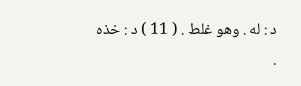د : له . وهو غلط . ( 11 ) د : خذه .